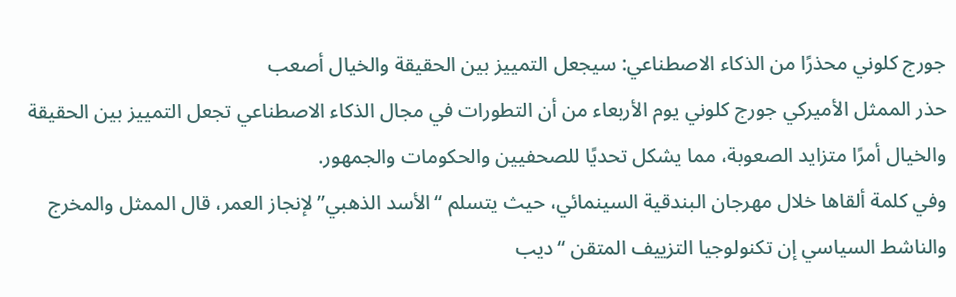جورج كلوني محذرًا من الذكاء الاصطناعي: سيجعل التمييز بين الحقيقة والخيال أصعب
حذر الممثل الأميركي جورج كلوني يوم الأربعاء من أن التطورات في مجال الذكاء الاصطناعي تجعل التمييز بين الحقيقة والخيال أمرًا متزايد الصعوبة، مما يشكل تحديًا للصحفيين والحكومات والجمهور.
وفي كلمة ألقاها خلال مهرجان البندقية السينمائي، حيث يتسلم “الأسد الذهبي” لإنجاز العمر، قال الممثل والمخرج والناشط السياسي إن تكنولوجيا التزييف المتقن “ديب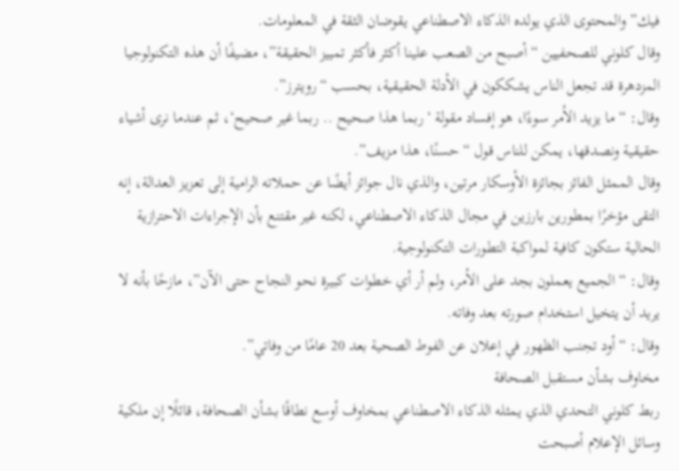فيك” والمحتوى الذي يولده الذكاء الاصطناعي يقوضان الثقة في المعلومات.
وقال كلوني للصحفيين “أصبح من الصعب علينا أكثر فأكثر تمييز الحقيقة”، مضيفًا أن هذه التكنولوجيا المزدهرة قد تجعل الناس يشككون في الأدلة الحقيقية، بحسب “رويترز”.
وقال: “ما يزيد الأمر سوءًا، هو إفساد مقولة ‘ربما هذا صحيح .. ربما غير صحيح‘، ثم عندما نرى أشياء حقيقية ونصدقها، يمكن للناس قول “حسنًا، هذا مزيف”.
وقال الممثل الفائز بجائزة الأوسكار مرتين، والذي نال جوائز أيضًا عن حملاته الرامية إلى تعزيز العدالة، إنه التقى مؤخرًا بمطورين بارزين في مجال الذكاء الاصطناعي، لكنه غير مقتنع بأن الإجراءات الاحترازية الحالية ستكون كافية لمواكبة التطورات التكنولوجية.
وقال: “الجميع يعملون بجد على الأمر، ولم أر أي خطوات كبيرة نحو النجاح حتى الآن”، مازحًا بأنه لا يريد أن يتخيل استخدام صورته بعد وفاته.
وقال: “أود تجنب الظهور في إعلان عن الفوط الصحية بعد 20 عامًا من وفاتي”.
مخاوف بشأن مستقبل الصحافة
ربط كلوني التحدي الذي يمثله الذكاء الاصطناعي بمخاوف أوسع نطاقًا بشأن الصحافة، قائلًا إن ملكية وسائل الإعلام أصبحت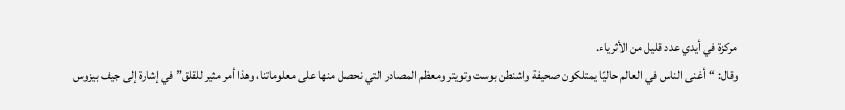مركزة في أيدي عدد قليل من الأثرياء.
وقال: “أغنى الناس في العالم حاليًا يمتلكون صحيفة واشنطن بوست وتويتر ومعظم المصادر التي نحصل منها على معلوماتنا، وهذا أمر مثير للقلق” في إشارة إلى جيف بيزوس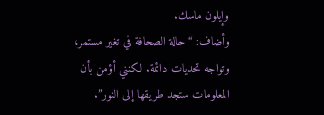وإيلون ماسك.
وأضاف: “حالة الصحافة في تغير مستمر، وتواجه تحديات دائمة. لكنني أؤمن بأن المعلومات ستجد طريقها إلى النور”.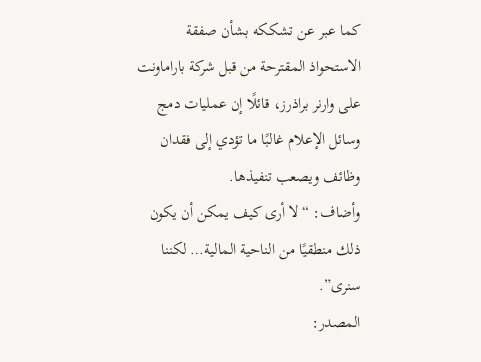كما عبر عن تشككه بشأن صفقة الاستحواذ المقترحة من قبل شركة باراماونت على وارنر براذرز، قائلًا إن عمليات دمج وسائل الإعلام غالبًا ما تؤدي إلى فقدان وظائف ويصعب تنفيذها.
وأضاف: “لا أرى كيف يمكن أن يكون ذلك منطقيًا من الناحية المالية… لكننا سنرى”.
المصدر: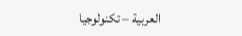العربية – تكنولوجيا